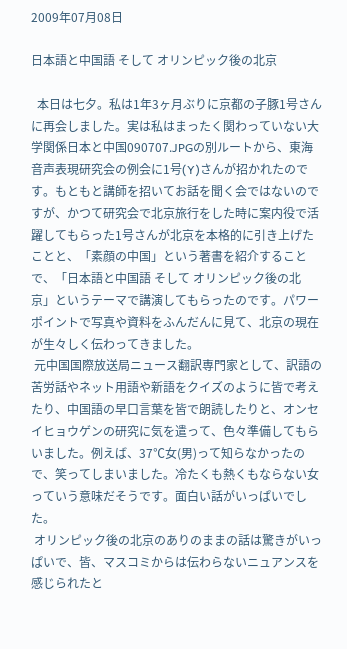2009年07月08日

日本語と中国語 そして オリンピック後の北京

  本日は七夕。私は1年3ヶ月ぶりに京都の子豚1号さんに再会しました。実は私はまったく関わっていない大学関係日本と中国090707.JPGの別ルートから、東海音声表現研究会の例会に1号(Y)さんが招かれたのです。もともと講師を招いてお話を聞く会ではないのですが、かつて研究会で北京旅行をした時に案内役で活躍してもらった1号さんが北京を本格的に引き上げたことと、「素顔の中国」という著書を紹介することで、「日本語と中国語 そして オリンピック後の北京」というテーマで講演してもらったのです。パワーポイントで写真や資料をふんだんに見て、北京の現在が生々しく伝わってきました。
 元中国国際放送局ニュース翻訳専門家として、訳語の苦労話やネット用語や新語をクイズのように皆で考えたり、中国語の早口言葉を皆で朗読したりと、オンセイヒョウゲンの研究に気を遣って、色々準備してもらいました。例えば、37℃女(男)って知らなかったので、笑ってしまいました。冷たくも熱くもならない女っていう意味だそうです。面白い話がいっぱいでした。
 オリンピック後の北京のありのままの話は驚きがいっぱいで、皆、マスコミからは伝わらないニュアンスを感じられたと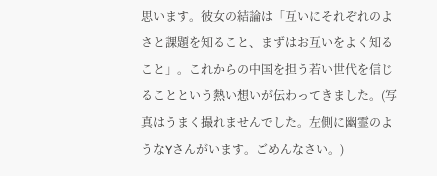思います。彼女の結論は「互いにそれぞれのよさと課題を知ること、まずはお互いをよく知ること」。これからの中国を担う若い世代を信じることという熱い想いが伝わってきました。(写真はうまく撮れませんでした。左側に幽霊のようなYさんがいます。ごめんなさい。)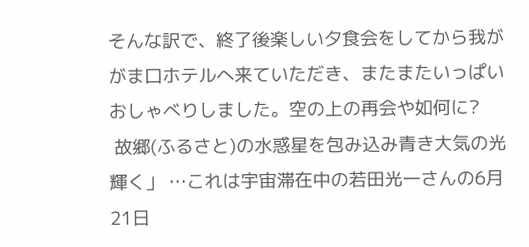そんな訳で、終了後楽しい夕食会をしてから我ががま口ホテルへ来ていただき、またまたいっぱいおしゃべりしました。空の上の再会や如何に?
 故郷(ふるさと)の水惑星を包み込み青き大気の光輝く」 …これは宇宙滞在中の若田光一さんの6月21日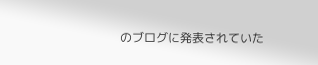のブログに発表されていた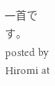一首です。
posted by Hiromi at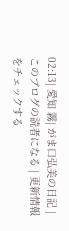02:13| 愛知 霧| がま口弘美の日記 | このブログの読者になる | 更新情報をチェックする